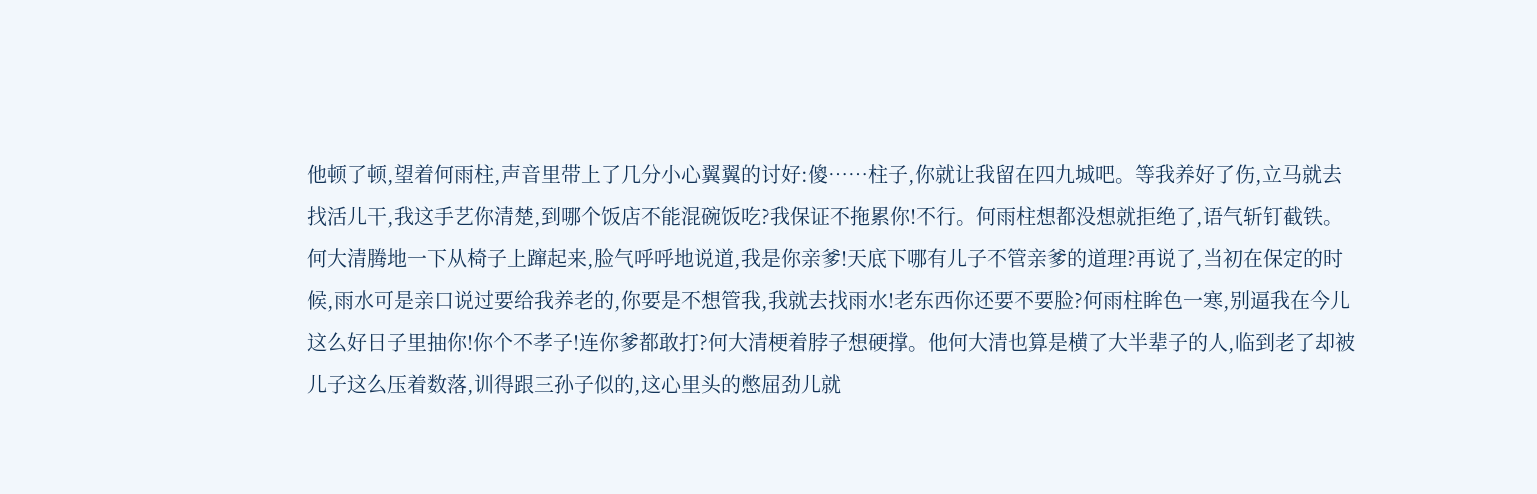他顿了顿,望着何雨柱,声音里带上了几分小心翼翼的讨好:傻……柱子,你就让我留在四九城吧。等我养好了伤,立马就去找活儿干,我这手艺你清楚,到哪个饭店不能混碗饭吃?我保证不拖累你!不行。何雨柱想都没想就拒绝了,语气斩钉截铁。何大清腾地一下从椅子上蹿起来,脸气呼呼地说道,我是你亲爹!天底下哪有儿子不管亲爹的道理?再说了,当初在保定的时候,雨水可是亲口说过要给我养老的,你要是不想管我,我就去找雨水!老东西你还要不要脸?何雨柱眸色一寒,别逼我在今儿这么好日子里抽你!你个不孝子!连你爹都敢打?何大清梗着脖子想硬撑。他何大清也算是横了大半辈子的人,临到老了却被儿子这么压着数落,训得跟三孙子似的,这心里头的憋屈劲儿就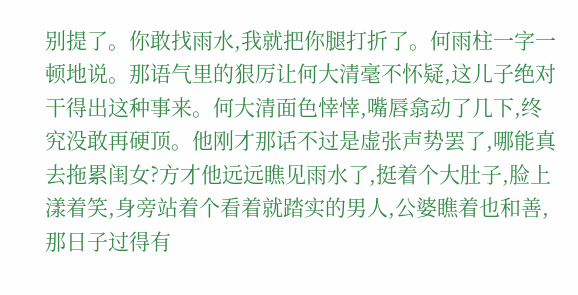别提了。你敢找雨水,我就把你腿打折了。何雨柱一字一顿地说。那语气里的狠厉让何大清毫不怀疑,这儿子绝对干得出这种事来。何大清面色悻悻,嘴唇翕动了几下,终究没敢再硬顶。他刚才那话不过是虚张声势罢了,哪能真去拖累闺女?方才他远远瞧见雨水了,挺着个大肚子,脸上漾着笑,身旁站着个看着就踏实的男人,公婆瞧着也和善,那日子过得有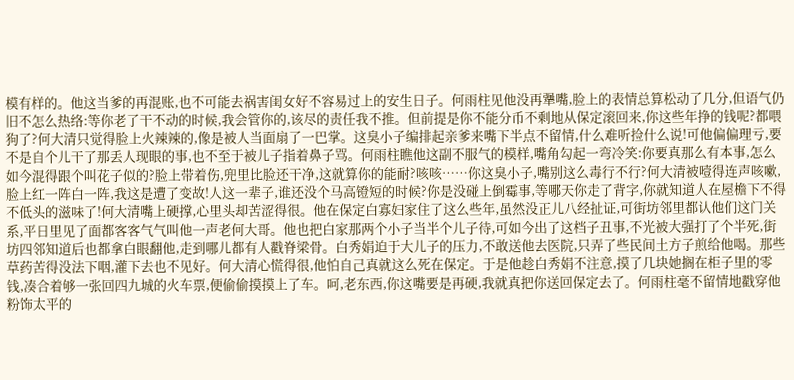模有样的。他这当爹的再混账,也不可能去祸害闺女好不容易过上的安生日子。何雨柱见他没再犟嘴,脸上的表情总算松动了几分,但语气仍旧不怎么热络:等你老了干不动的时候,我会管你的,该尽的责任我不推。但前提是你不能分币不剩地从保定滚回来,你这些年挣的钱呢?都喂狗了?何大清只觉得脸上火辣辣的,像是被人当面扇了一巴掌。这臭小子编排起亲爹来嘴下半点不留情,什么难听捡什么说!可他偏偏理亏,要不是自个儿干了那丢人现眼的事,也不至于被儿子指着鼻子骂。何雨柱瞧他这副不服气的模样,嘴角勾起一弯冷笑:你要真那么有本事,怎么如今混得跟个叫花子似的?脸上带着伤,兜里比脸还干净,这就算你的能耐?咳咳……你这臭小子,嘴别这么毒行不行?何大清被噎得连声咳嗽,脸上红一阵白一阵,我这是遭了变故!人这一辈子,谁还没个马高镫短的时候?你是没碰上倒霉事,等哪天你走了背字,你就知道人在屋檐下不得不低头的滋味了!何大清嘴上硬撑,心里头却苦涩得很。他在保定白寡妇家住了这么些年,虽然没正儿八经扯证,可街坊邻里都认他们这门关系,平日里见了面都客客气气叫他一声老何大哥。他也把白家那两个小子当半个儿子待,可如今出了这档子丑事,不光被大强打了个半死,街坊四邻知道后也都拿白眼翻他,走到哪儿都有人戳脊梁骨。白秀娟迫于大儿子的压力,不敢送他去医院,只弄了些民间土方子煎给他喝。那些草药苦得没法下咽,灌下去也不见好。何大清心慌得很,他怕自己真就这么死在保定。于是他趁白秀娟不注意,摸了几块她搁在柜子里的零钱,凑合着够一张回四九城的火车票,便偷偷摸摸上了车。呵,老东西,你这嘴要是再硬,我就真把你送回保定去了。何雨柱毫不留情地戳穿他粉饰太平的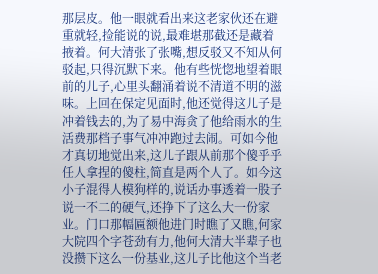那层皮。他一眼就看出来这老家伙还在避重就轻,捡能说的说,最难堪那截还是藏着掖着。何大清张了张嘴,想反驳又不知从何驳起,只得沉默下来。他有些恍惚地望着眼前的儿子,心里头翻涌着说不清道不明的滋味。上回在保定见面时,他还觉得这儿子是冲着钱去的,为了易中海贪了他给雨水的生活费那档子事气冲冲跑过去闹。可如今他才真切地觉出来,这儿子跟从前那个傻乎乎任人拿捏的傻柱,简直是两个人了。如今这小子混得人模狗样的,说话办事透着一股子说一不二的硬气,还挣下了这么大一份家业。门口那幅匾额他进门时瞧了又瞧,何家大院四个字苍劲有力,他何大清大半辈子也没攒下这么一份基业,这儿子比他这个当老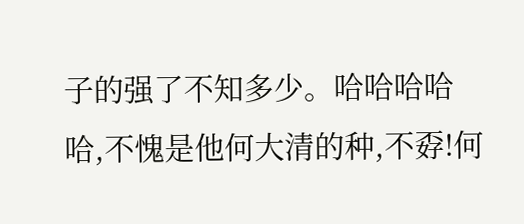子的强了不知多少。哈哈哈哈哈,不愧是他何大清的种,不孬!何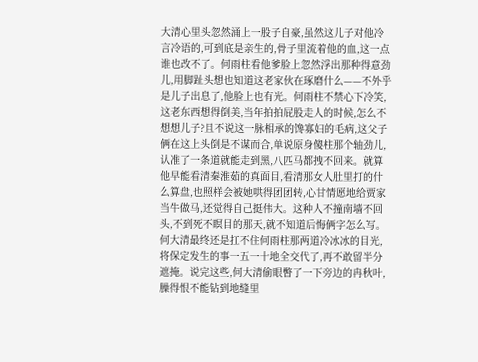大清心里头忽然涌上一股子自豪,虽然这儿子对他冷言冷语的,可到底是亲生的,骨子里流着他的血,这一点谁也改不了。何雨柱看他爹脸上忽然浮出那种得意劲儿,用脚趾头想也知道这老家伙在琢磨什么——不外乎是儿子出息了,他脸上也有光。何雨柱不禁心下冷笑,这老东西想得倒美,当年拍拍屁股走人的时候,怎么不想想儿子?且不说这一脉相承的馋寡妇的毛病,这父子俩在这上头倒是不谋而合,单说原身傻柱那个轴劲儿,认准了一条道就能走到黑,八匹马都拽不回来。就算他早能看清秦淮茹的真面目,看清那女人肚里打的什么算盘,也照样会被她哄得团团转,心甘情愿地给贾家当牛做马,还觉得自己挺伟大。这种人不撞南墙不回头,不到死不瞑目的那天,就不知道后悔俩字怎么写。何大清最终还是扛不住何雨柱那两道冷冰冰的目光,将保定发生的事一五一十地全交代了,再不敢留半分遮掩。说完这些,何大清偷眼瞥了一下旁边的冉秋叶,臊得恨不能钻到地缝里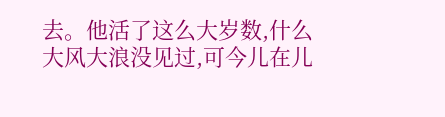去。他活了这么大岁数,什么大风大浪没见过,可今儿在儿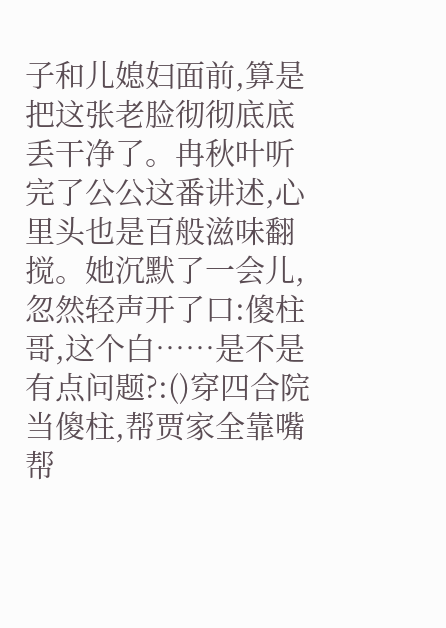子和儿媳妇面前,算是把这张老脸彻彻底底丢干净了。冉秋叶听完了公公这番讲述,心里头也是百般滋味翻搅。她沉默了一会儿,忽然轻声开了口:傻柱哥,这个白……是不是有点问题?:()穿四合院当傻柱,帮贾家全靠嘴帮